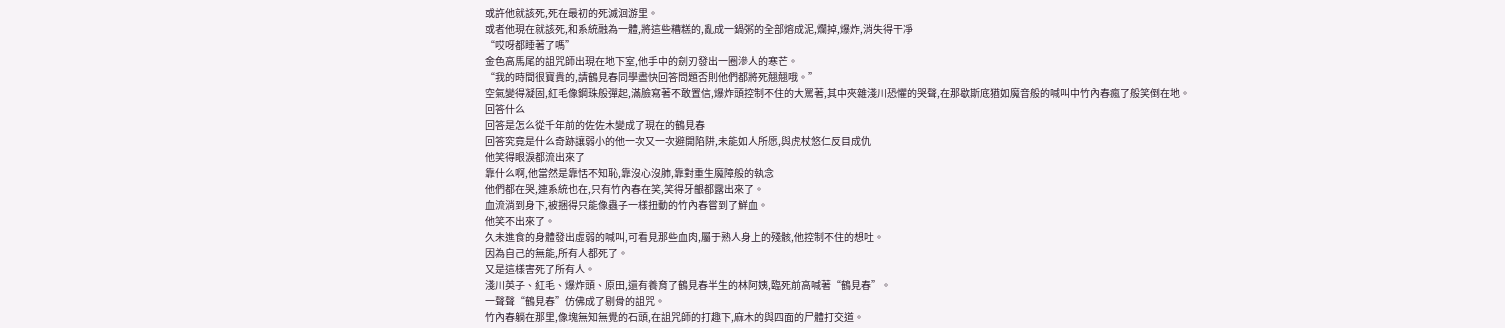或許他就該死,死在最初的死滅洄游里。
或者他現在就該死,和系統融為一體,將這些糟糕的,亂成一鍋粥的全部熔成泥,爛掉,爆炸,消失得干凈
“哎呀都睡著了嗎”
金色高馬尾的詛咒師出現在地下室,他手中的劍刃發出一圈滲人的寒芒。
“我的時間很寶貴的,請鶴見春同學盡快回答問題否則他們都將死翹翹哦。”
空氣變得凝固,紅毛像鋼珠般彈起,滿臉寫著不敢置信,爆炸頭控制不住的大罵著,其中夾雜淺川恐懼的哭聲,在那歇斯底猶如魔音般的喊叫中竹內春瘋了般笑倒在地。
回答什么
回答是怎么從千年前的佐佐木變成了現在的鶴見春
回答究竟是什么奇跡讓弱小的他一次又一次避開陷阱,未能如人所愿,與虎杖悠仁反目成仇
他笑得眼淚都流出來了
靠什么啊,他當然是靠恬不知恥,靠沒心沒肺,靠對重生魔障般的執念
他們都在哭,連系統也在,只有竹內春在笑,笑得牙齦都露出來了。
血流淌到身下,被捆得只能像蟲子一樣扭動的竹內春嘗到了鮮血。
他笑不出來了。
久未進食的身體發出虛弱的喊叫,可看見那些血肉,屬于熟人身上的殘骸,他控制不住的想吐。
因為自己的無能,所有人都死了。
又是這樣害死了所有人。
淺川英子、紅毛、爆炸頭、原田,還有養育了鶴見春半生的林阿姨,臨死前高喊著“鶴見春”。
一聲聲“鶴見春”仿佛成了剔骨的詛咒。
竹內春躺在那里,像塊無知無覺的石頭,在詛咒師的打趣下,麻木的與四面的尸體打交道。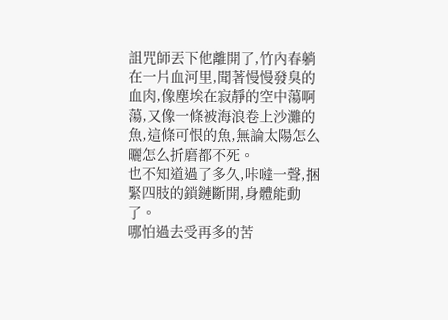詛咒師丟下他離開了,竹內春躺在一片血河里,聞著慢慢發臭的血肉,像塵埃在寂靜的空中蕩啊蕩,又像一條被海浪卷上沙灘的魚,這條可恨的魚,無論太陽怎么曬怎么折磨都不死。
也不知道過了多久,咔噠一聲,捆緊四肢的鎖鏈斷開,身體能動了。
哪怕過去受再多的苦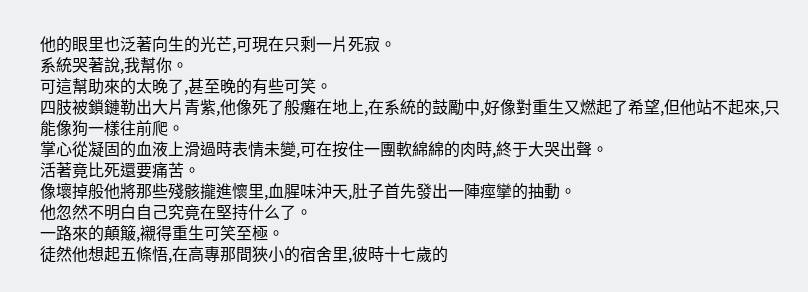他的眼里也泛著向生的光芒,可現在只剩一片死寂。
系統哭著說,我幫你。
可這幫助來的太晚了,甚至晚的有些可笑。
四肢被鎖鏈勒出大片青紫,他像死了般癱在地上,在系統的鼓勵中,好像對重生又燃起了希望,但他站不起來,只能像狗一樣往前爬。
掌心從凝固的血液上滑過時表情未變,可在按住一團軟綿綿的肉時,終于大哭出聲。
活著竟比死還要痛苦。
像壞掉般他將那些殘骸攏進懷里,血腥味沖天,肚子首先發出一陣痙攣的抽動。
他忽然不明白自己究竟在堅持什么了。
一路來的顛簸,襯得重生可笑至極。
徒然他想起五條悟,在高專那間狹小的宿舍里,彼時十七歲的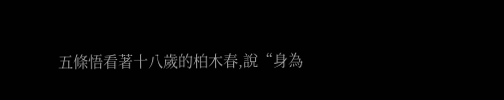五條悟看著十八歲的柏木春,說“身為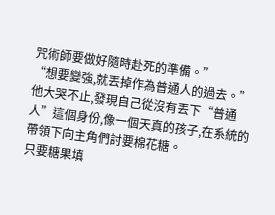咒術師要做好隨時赴死的準備。”
“想要變強,就丟掉作為普通人的過去。”
他大哭不止,發現自己從沒有丟下“普通人”這個身份,像一個天真的孩子,在系統的帶領下向主角們討要棉花糖。
只要糖果填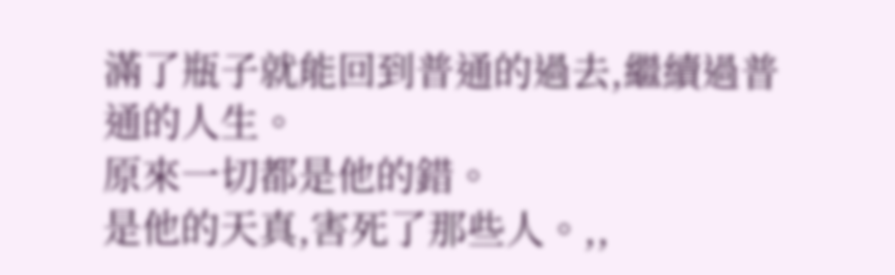滿了瓶子就能回到普通的過去,繼續過普通的人生。
原來一切都是他的錯。
是他的天真,害死了那些人。,,